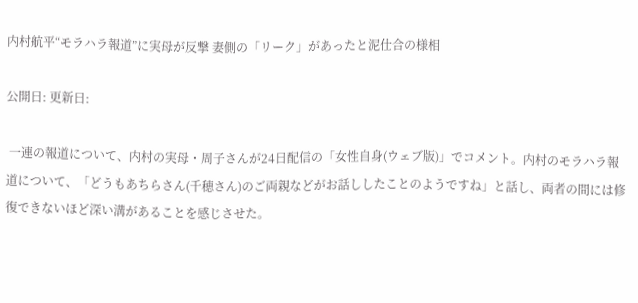内村航平“モラハラ報道”に実母が反撃 妻側の「リーク」があったと泥仕合の様相

公開日: 更新日:

 一連の報道について、内村の実母・周子さんが24日配信の「女性自身(ウェブ版)」でコメント。内村のモラハラ報道について、「どうもあちらさん(千穂さん)のご両親などがお話ししたことのようですね」と話し、両者の間には修復できないほど深い溝があることを感じさせた。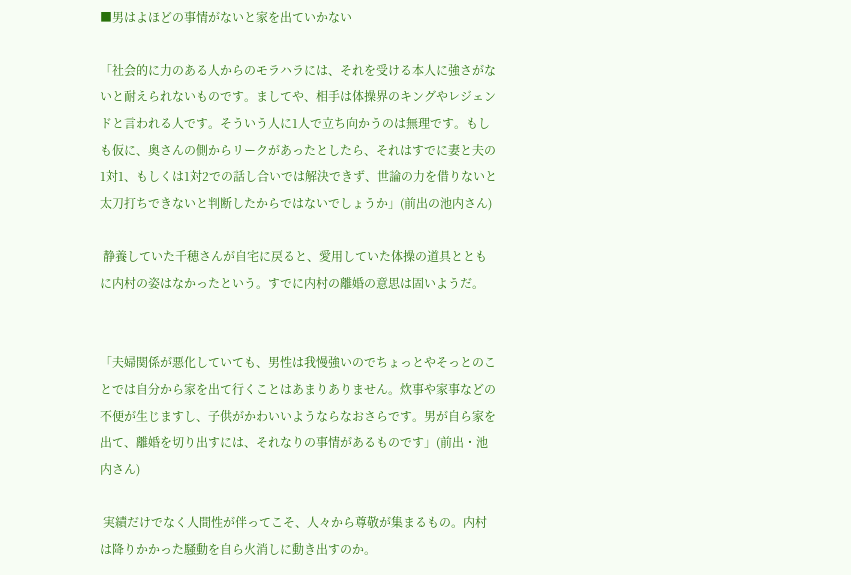■男はよほどの事情がないと家を出ていかない

「社会的に力のある人からのモラハラには、それを受ける本人に強さがないと耐えられないものです。ましてや、相手は体操界のキングやレジェンドと言われる人です。そういう人に1人で立ち向かうのは無理です。もしも仮に、奥さんの側からリークがあったとしたら、それはすでに妻と夫の1対1、もしくは1対2での話し合いでは解決できず、世論の力を借りないと太刀打ちできないと判断したからではないでしょうか」(前出の池内さん)

 静養していた千穂さんが自宅に戻ると、愛用していた体操の道具とともに内村の姿はなかったという。すでに内村の離婚の意思は固いようだ。


「夫婦関係が悪化していても、男性は我慢強いのでちょっとやそっとのことでは自分から家を出て行くことはあまりありません。炊事や家事などの不便が生じますし、子供がかわいいようならなおさらです。男が自ら家を出て、離婚を切り出すには、それなりの事情があるものです」(前出・池内さん)

 実績だけでなく人間性が伴ってこそ、人々から尊敬が集まるもの。内村は降りかかった騒動を自ら火消しに動き出すのか。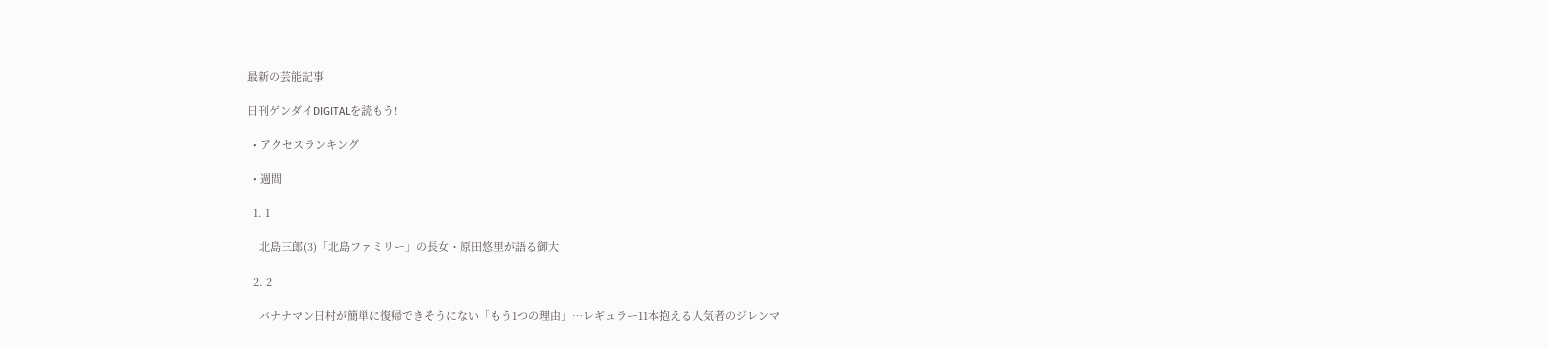最新の芸能記事

日刊ゲンダイDIGITALを読もう!

  • アクセスランキング

  • 週間

  1. 1

    北島三郎(3)「北島ファミリー」の長女・原田悠里が語る御大

  2. 2

    バナナマン日村が簡単に復帰できそうにない「もう1つの理由」…レギュラー11本抱える人気者のジレンマ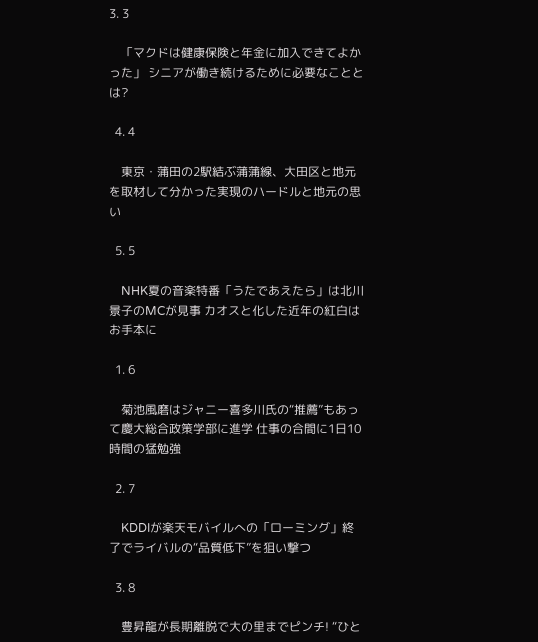3. 3

    「マクドは健康保険と年金に加入できてよかった」 シニアが働き続けるために必要なこととは?

  4. 4

    東京・蒲田の2駅結ぶ蒲蒲線、大田区と地元を取材して分かった実現のハードルと地元の思い

  5. 5

    NHK夏の音楽特番「うたであえたら」は北川景子のMCが見事 カオスと化した近年の紅白はお手本に

  1. 6

    菊池風磨はジャニー喜多川氏の“推薦”もあって慶大総合政策学部に進学 仕事の合間に1日10時間の猛勉強

  2. 7

    KDDIが楽天モバイルへの「ローミング」終了でライバルの“品質低下”を狙い撃つ

  3. 8

    豊昇龍が長期離脱で大の里までピンチ! “ひと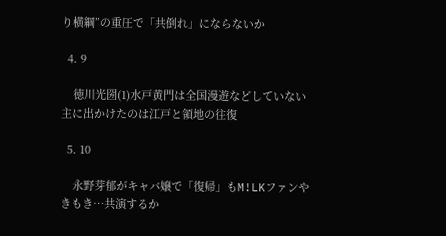り横綱”の重圧で「共倒れ」にならないか

  4. 9

    徳川光圀(1)水戸黄門は全国漫遊などしていない 主に出かけたのは江戸と領地の往復

  5. 10

    永野芽郁がキャバ嬢で「復帰」もM!LKファンやきもき…共演するか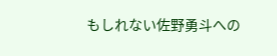もしれない佐野勇斗への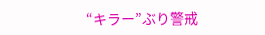“キラー”ぶり警戒